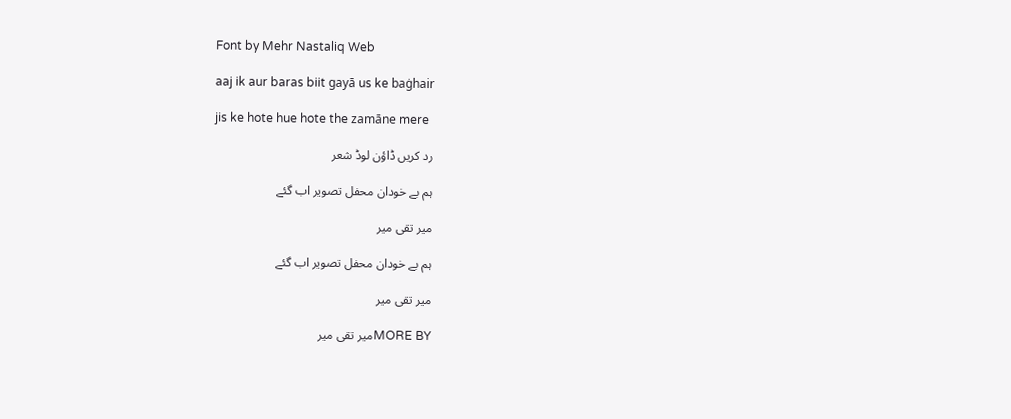Font by Mehr Nastaliq Web

aaj ik aur baras biit gayā us ke baġhair

jis ke hote hue hote the zamāne mere

رد کریں ڈاؤن لوڈ شعر

ہم بے خودان محفل تصویر اب گئے

میر تقی میر

ہم بے خودان محفل تصویر اب گئے

میر تقی میر

MORE BYمیر تقی میر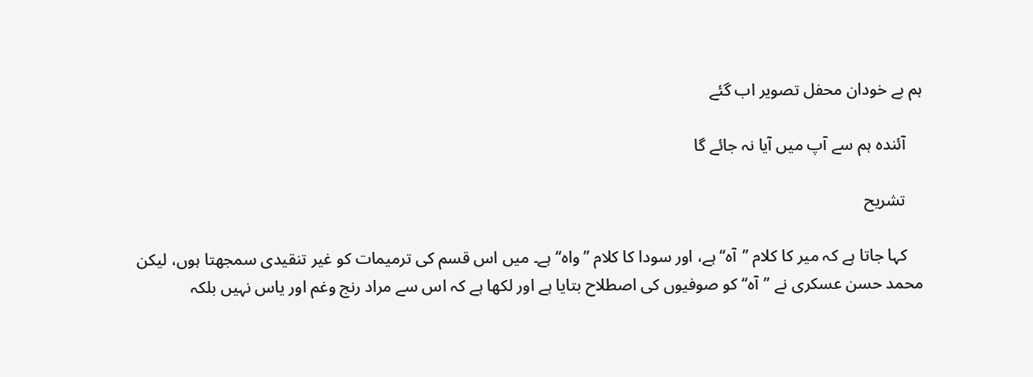ہم بے خودان محفل تصویر اب گئے

    آئندہ ہم سے آپ میں آیا نہ جائے گا

    تشریح

    کہا جاتا ہے کہ میر کا کلام ’’آہ‘‘ ہے، اور سودا کا کلام ’’واہ‘‘ ہے۔ میں اس قسم کی ترمیمات کو غیر تنقیدی سمجھتا ہوں، لیکن محمد حسن عسکری نے ’’آہ‘‘ کو صوفیوں کی اصطلاح بتایا ہے اور لکھا ہے کہ اس سے مراد رنج وغم اور یاس نہیں بلکہ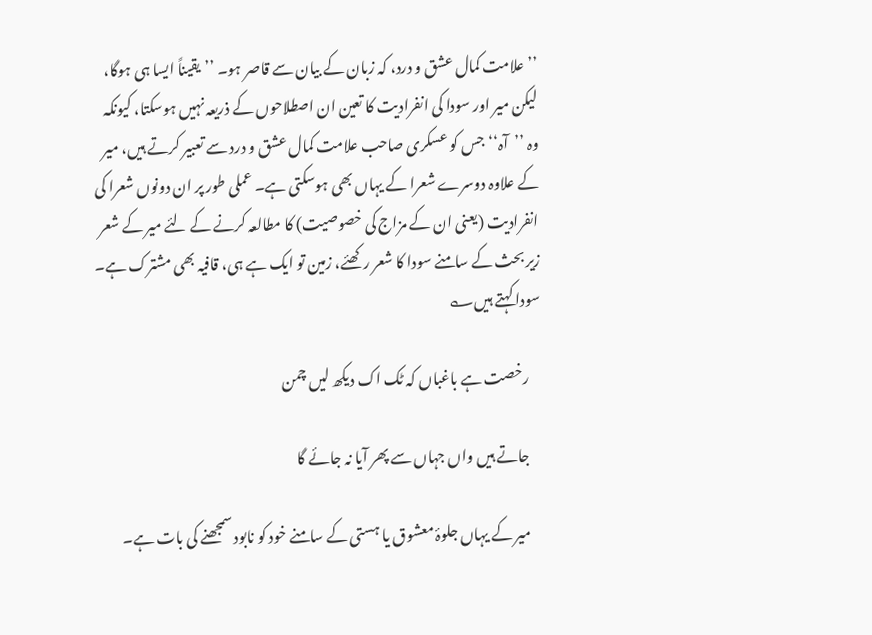’’علامت کمال عشق و درد، کہ زبان کے بیان سے قاصر ہو۔ ’’یقیناً ایسا ہی ہوگا، لیکن میر اور سودا کی انفرادیت کا تعین ان اصطلاحوں کے ذریعہ نہیں ہوسکتا، کیونکہ وہ ’’آہ‘‘ جس کو عسکری صاحب علامت کمال عشق و درد سے تعبیر کرتے ہیں، میر کے علاوہ دوسرے شعرا کے یہاں بھی ہوسکتی ہے۔ عملی طور پر ان دونوں شعرا کی انفرادیت (یعنی ان کے مزاج کی خصوصیت) کا مطالعہ کرنے کے لئے میر کے شعر زیر بحث کے سامنے سودا کا شعر رکھئے، زمین تو ایک ہے ہی، قافیہ بھی مشترک ہے۔ سودا کہتے ہیں؎

    رخصت ہے باغباں کہ ٹک اک دیکھ لیں چمن

    جاتے ہیں واں جہاں سے پھر آیا نہ جائے گا

    میر کے یہاں جلوۂ معشوق یا ہستی کے سامنے خود کو نابود سمجھنے کی بات ہے۔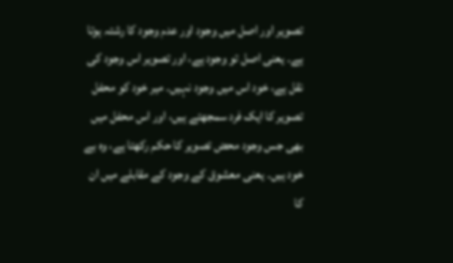تصویر اور اصل میں وجود اور عدم وجود کا رشتہ ہوتا ہے۔ یعنی اصل تو وجود ہے، اور تصویر اس وجود کی نقل ہے، خود اس میں وجود نہیں۔ میر خود کو محفل تصویر کا ایک فرد سمجھتے ہیں، اور اس محفل میں بھی جس وجود محض تصویر کا حکم رکھتا ہے، وہ بے خود ہیں۔ یعنی معشوق کے وجود کے مقابلے میں ان کا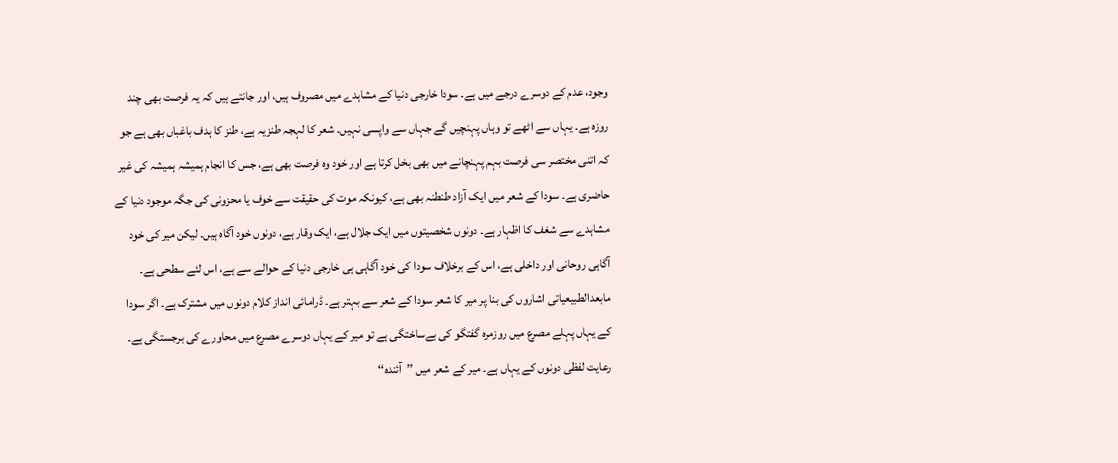وجود، عدم کے دوسرے درجے میں ہے۔ سودا خارجی دنیا کے مشاہدے میں مصروف ہیں، اور جانتے ہیں کہ یہ فرصت بھی چند روزہ ہے۔ یہاں سے اٹھے تو وہاں پہنچیں گے جہاں سے واپسی نہیں۔ شعر کا لہجہ طنزیہ ہے، طنز کا ہدف باغباں بھی ہے جو کہ اتنی مختصر سی فرصت بہم پہنچانے میں بھی بخل کرتا ہے اور خود وہ فرصت بھی ہے، جس کا انجام ہمیشہ ہمیشہ کی غیر حاضری ہے۔ سودا کے شعر میں ایک آزاد طنطنہ بھی ہے، کیونکہ موت کی حقیقت سے خوف یا محزونی کی جگہ موجود دنیا کے مشاہدے سے شغف کا اظہار ہے۔ دونوں شخصیتوں میں ایک جلال ہے، ایک وقار ہے، دونوں خود آگاہ ہیں۔ لیکن میر کی خود آگاہی روحانی اور داخلی ہے، اس کے برخلاف سودا کی خود آگاہی ہی خارجی دنیا کے حوالے سے ہے، اس لئے سطحی ہے۔ مابعدالطبیعیاتی اشاروں کی بنا پر میر کا شعر سودا کے شعر سے بہتر ہے۔ ڈرامائی انداز کلام دونوں میں مشترک ہے۔ اگر سودا کے یہاں پہلے مصرع میں روزمرہ گفتگو کی بےساختگی ہے تو میر کے یہاں دوسرے مصرع میں محاورے کی برجستگی ہے۔ رعایت لفظی دونوں کے یہاں ہے۔ میر کے شعر میں ’’آئندہ‘‘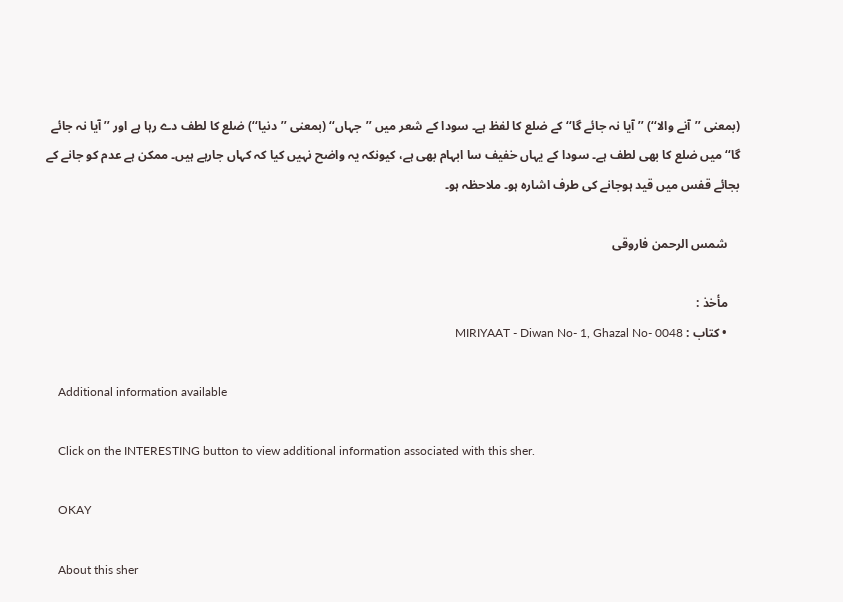(بمعنی ’’آنے والا‘‘) ’’آیا نہ جائے گا‘‘ کے ضلع کا لفظ ہے۔ سودا کے شعر میں ’’جہاں‘‘ (بمعنی ’’دنیا‘‘) ضلع کا لطف دے رہا ہے اور ’’آیا نہ جائے گا‘‘ میں ضلع کا بھی لطف ہے۔ سودا کے یہاں خفیف سا ابہام بھی ہے، کیونکہ یہ واضح نہیں کیا کہ کہاں جارہے ہیں۔ ممکن ہے عدم کو جانے کے بجائے قفس میں قید ہوجانے کی طرف اشارہ ہو۔ ملاحظہ ہو۔

    شمس الرحمن فاروقی

    مأخذ :
    • کتاب : MIRIYAAT - Diwan No- 1, Ghazal No- 0048

    Additional information available

    Click on the INTERESTING button to view additional information associated with this sher.

    OKAY

    About this sher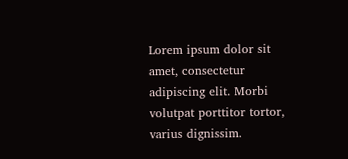Lorem ipsum dolor sit amet, consectetur adipiscing elit. Morbi volutpat porttitor tortor, varius dignissim.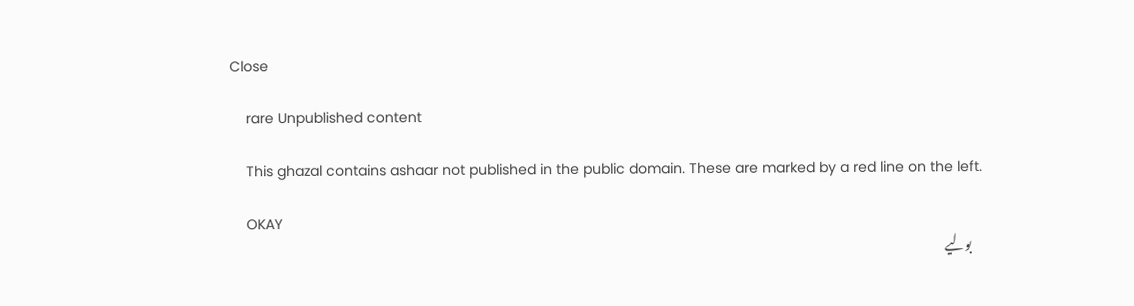Close

    rare Unpublished content

    This ghazal contains ashaar not published in the public domain. These are marked by a red line on the left.

    OKAY
    بولیے